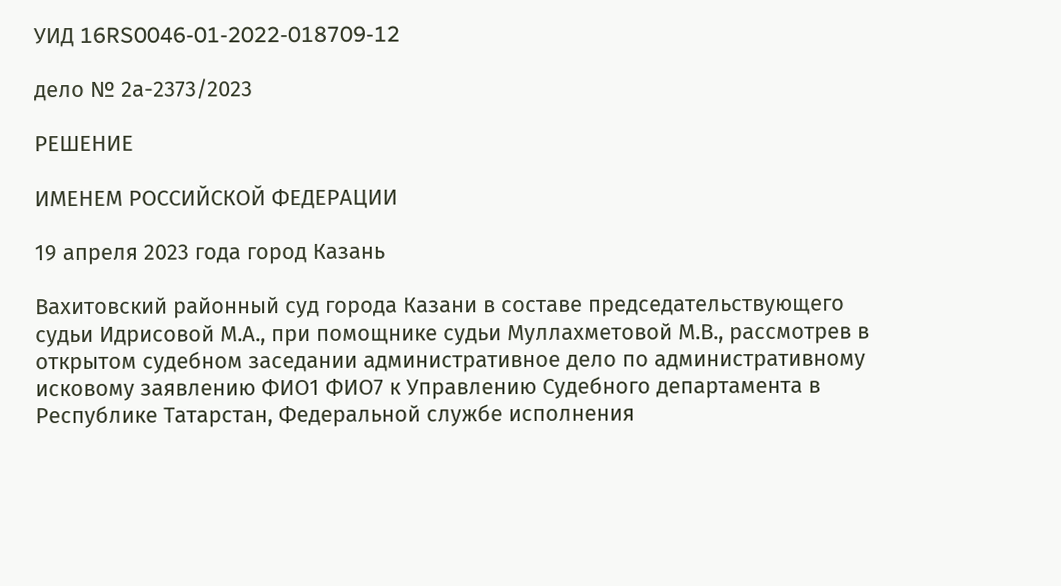УИД 16RS0046-01-2022-018709-12

дело № 2а-2373/2023

РЕШЕНИЕ

ИМЕНЕМ РОССИЙСКОЙ ФЕДЕРАЦИИ

19 апреля 2023 года город Казань

Вахитовский районный суд города Казани в составе председательствующего судьи Идрисовой М.А., при помощнике судьи Муллахметовой М.В., рассмотрев в открытом судебном заседании административное дело по административному исковому заявлению ФИО1 ФИО7 к Управлению Судебного департамента в Республике Татарстан, Федеральной службе исполнения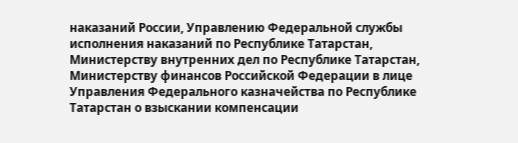наказаний России, Управлению Федеральной службы исполнения наказаний по Республике Татарстан, Министерству внутренних дел по Республике Татарстан, Министерству финансов Российской Федерации в лице Управления Федерального казначейства по Республике Татарстан о взыскании компенсации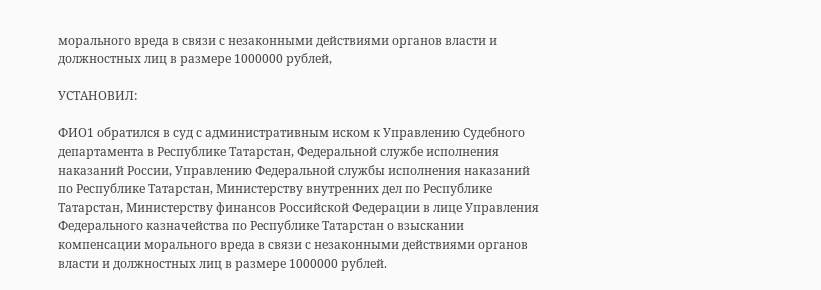морального вреда в связи с незаконными действиями органов власти и должностных лиц в размере 1000000 рублей,

УСТАНОВИЛ:

ФИО1 обратился в суд с административным иском к Управлению Судебного департамента в Республике Татарстан, Федеральной службе исполнения наказаний России, Управлению Федеральной службы исполнения наказаний по Республике Татарстан, Министерству внутренних дел по Республике Татарстан, Министерству финансов Российской Федерации в лице Управления Федерального казначейства по Республике Татарстан о взыскании компенсации морального вреда в связи с незаконными действиями органов власти и должностных лиц в размере 1000000 рублей.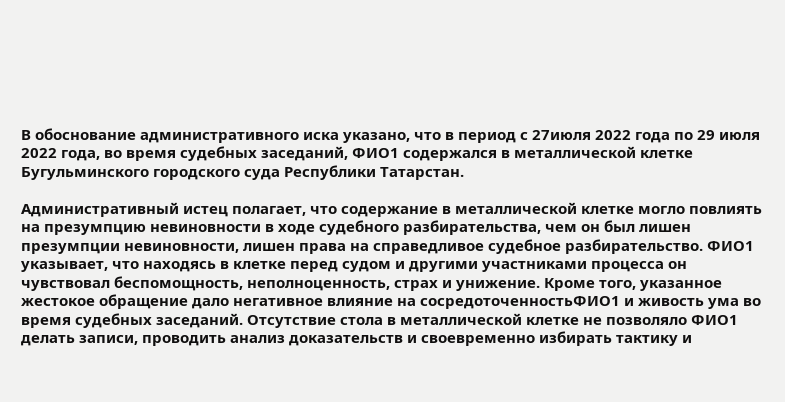В обоснование административного иска указано, что в период с 27июля 2022 года по 29 июля 2022 года, во время судебных заседаний, ФИО1 содержался в металлической клетке Бугульминского городского суда Республики Татарстан.

Административный истец полагает, что содержание в металлической клетке могло повлиять на презумпцию невиновности в ходе судебного разбирательства, чем он был лишен презумпции невиновности, лишен права на справедливое судебное разбирательство. ФИО1 указывает, что находясь в клетке перед судом и другими участниками процесса он чувствовал беспомощность, неполноценность, страх и унижение. Кроме того, указанное жестокое обращение дало негативное влияние на сосредоточенностьФИО1 и живость ума во время судебных заседаний. Отсутствие стола в металлической клетке не позволяло ФИО1 делать записи, проводить анализ доказательств и своевременно избирать тактику и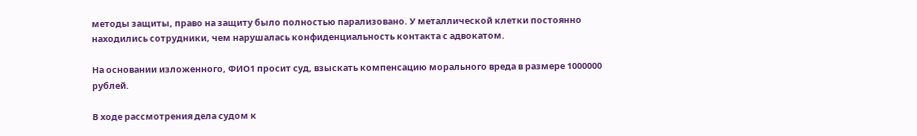методы защиты, право на защиту было полностью парализовано. У металлической клетки постоянно находились сотрудники, чем нарушалась конфиденциальность контакта с адвокатом.

На основании изложенного, ФИО1 просит суд, взыскать компенсацию морального вреда в размере 1000000 рублей.

В ходе рассмотрения дела судом к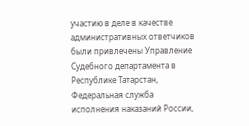участию в деле в качестве административных ответчиков были привлечены Управление Судебного департамента в Республике Татарстан, Федеральная служба исполнения наказаний России,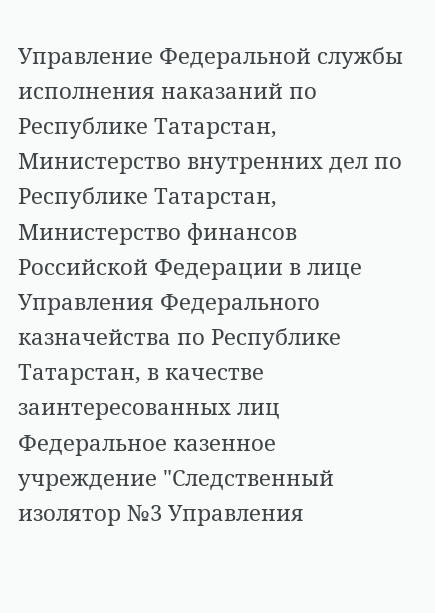Управление Федеральной службы исполнения наказаний по Республике Татарстан, Министерство внутренних дел по Республике Татарстан, Министерство финансов Российской Федерации в лице Управления Федерального казначейства по Республике Татарстан, в качестве заинтересованных лиц Федеральное казенное учреждение "Следственный изолятор №3 Управления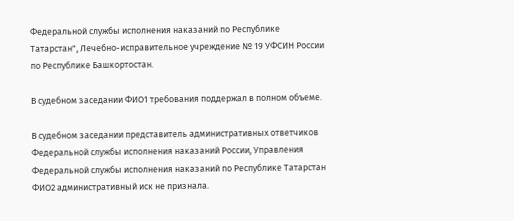Федеральной службы исполнения наказаний по Республике Татарстан", Лечебно-исправительное учреждение № 19 УФСИН России по Республике Башкортостан.

В судебном заседании ФИО1 требования поддержал в полном объеме.

В судебном заседании представитель административных ответчиков Федеральной службы исполнения наказаний России, Управления Федеральной службы исполнения наказаний по Республике Татарстан ФИО2 административный иск не признала.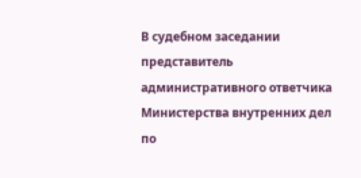В судебном заседании представитель административного ответчика Министерства внутренних дел по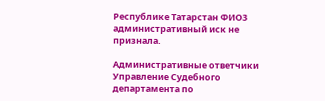Республике Татарстан ФИО3 административный иск не признала.

Административные ответчики Управление Судебного департамента по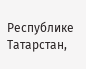Республике Татарстан,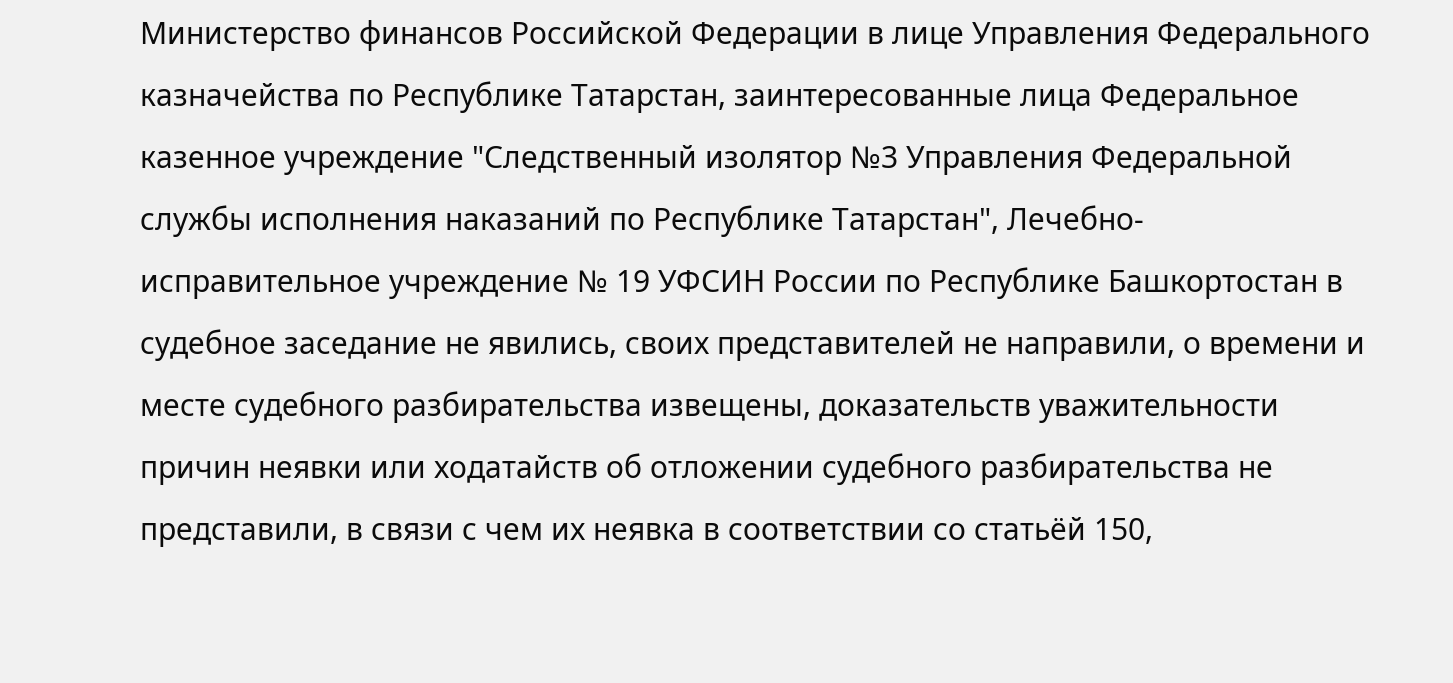Министерство финансов Российской Федерации в лице Управления Федерального казначейства по Республике Татарстан, заинтересованные лица Федеральное казенное учреждение "Следственный изолятор №3 Управления Федеральной службы исполнения наказаний по Республике Татарстан", Лечебно-исправительное учреждение № 19 УФСИН России по Республике Башкортостан в судебное заседание не явились, своих представителей не направили, о времени и месте судебного разбирательства извещены, доказательств уважительности причин неявки или ходатайств об отложении судебного разбирательства не представили, в связи с чем их неявка в соответствии со статьёй 150,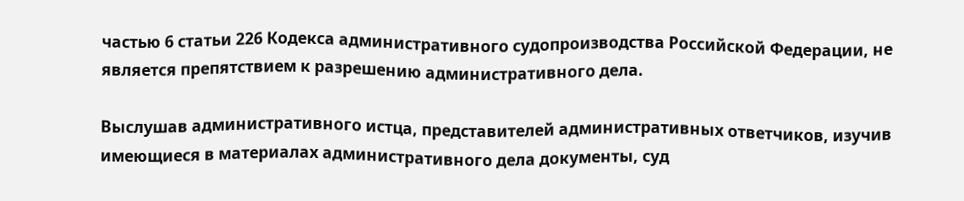частью 6 статьи 226 Кодекса административного судопроизводства Российской Федерации, не является препятствием к разрешению административного дела.

Выслушав административного истца, представителей административных ответчиков, изучив имеющиеся в материалах административного дела документы, суд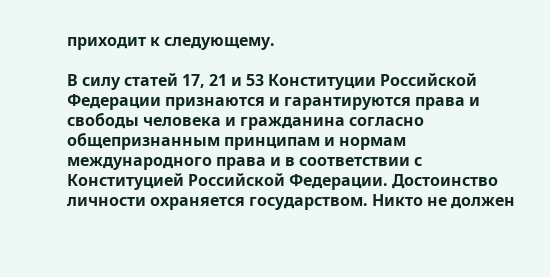приходит к следующему.

В силу статей 17, 21 и 53 Конституции Российской Федерации признаются и гарантируются права и свободы человека и гражданина согласно общепризнанным принципам и нормам международного права и в соответствии с Конституцией Российской Федерации. Достоинство личности охраняется государством. Никто не должен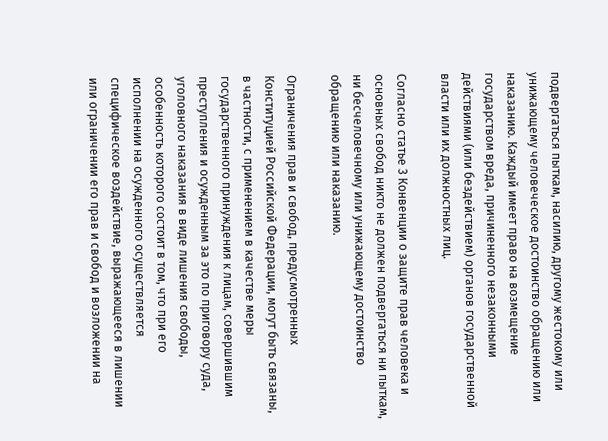подвергаться пыткам, насилию, другому жестокому или унижающему человеческое достоинство обращению или наказанию. Каждый имеет право на возмещение государством вреда, причиненного незаконными действиями (или бездействием) органов государственной власти или их должностных лиц.

Согласно статье 3 Конвенции о защите прав человека и основных свобод никто не должен подвергаться ни пыткам, ни бесчеловечному или унижающему достоинство обращению или наказанию.

Ограничения прав и свобод, предусмотренных Конституцией Российской Федерации, могут быть связаны, в частности, с применением в качестве меры государственного принуждения к лицам, совершившим преступления и осужденным за это по приговору суда, уголовного наказания в виде лишения свободы, особенность которого состоит в том, что при его исполнении на осужденного осуществляется специфическое воздействие, выражающееся в лишении или ограничении его прав и свобод и возложении на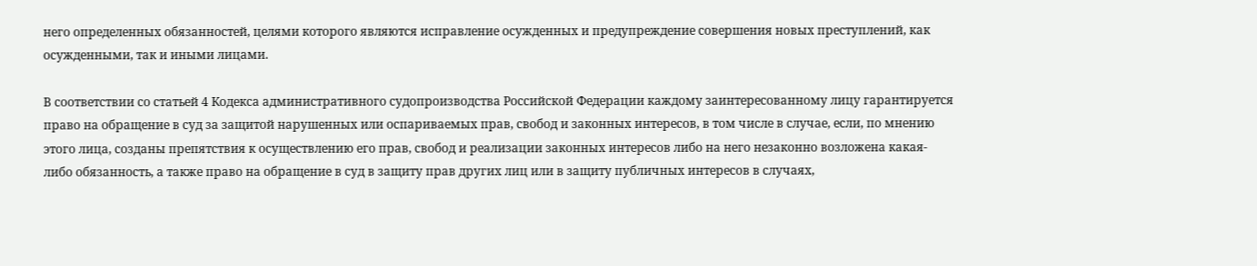него определенных обязанностей, целями которого являются исправление осужденных и предупреждение совершения новых преступлений, как осужденными, так и иными лицами.

В соответствии со статьей 4 Кодекса административного судопроизводства Российской Федерации каждому заинтересованному лицу гарантируется право на обращение в суд за защитой нарушенных или оспариваемых прав, свобод и законных интересов, в том числе в случае, если, по мнению этого лица, созданы препятствия к осуществлению его прав, свобод и реализации законных интересов либо на него незаконно возложена какая-либо обязанность, а также право на обращение в суд в защиту прав других лиц или в защиту публичных интересов в случаях,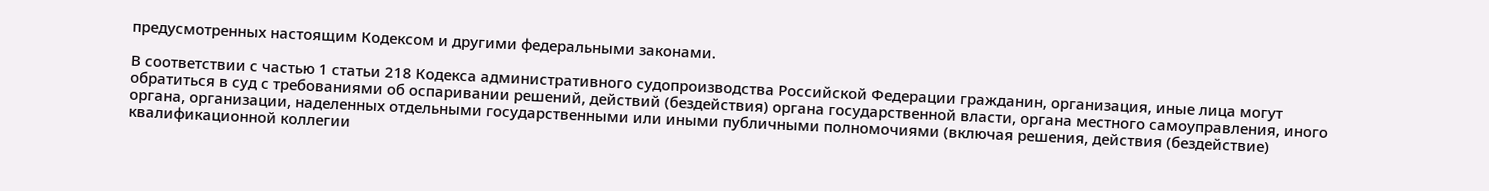предусмотренных настоящим Кодексом и другими федеральными законами.

В соответствии с частью 1 статьи 218 Кодекса административного судопроизводства Российской Федерации гражданин, организация, иные лица могут обратиться в суд с требованиями об оспаривании решений, действий (бездействия) органа государственной власти, органа местного самоуправления, иного органа, организации, наделенных отдельными государственными или иными публичными полномочиями (включая решения, действия (бездействие) квалификационной коллегии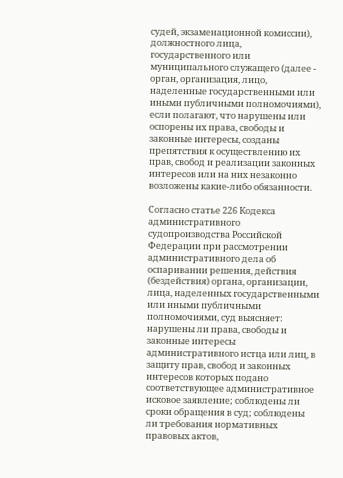судей, экзаменационной комиссии), должностного лица, государственного или муниципального служащего (далее - орган, организация, лицо, наделенные государственными или иными публичными полномочиями), если полагают, что нарушены или оспорены их права, свободы и законные интересы, созданы препятствия к осуществлению их прав, свобод и реализации законных интересов или на них незаконно возложены какие-либо обязанности.

Согласно статье 226 Кодекса административного судопроизводства Российской Федерации при рассмотрении административного дела об оспаривании решения, действия (бездействия) органа, организации, лица, наделенных государственными или иными публичными полномочиями, суд выясняет: нарушены ли права, свободы и законные интересы административного истца или лиц, в защиту прав, свобод и законных интересов которых подано соответствующее административное исковое заявление; соблюдены ли сроки обращения в суд; соблюдены ли требования нормативных правовых актов,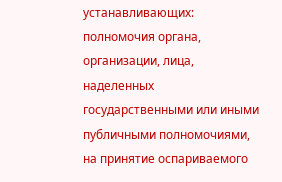устанавливающих: полномочия органа, организации, лица, наделенных государственными или иными публичными полномочиями, на принятие оспариваемого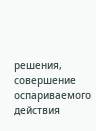решения, совершение оспариваемого действия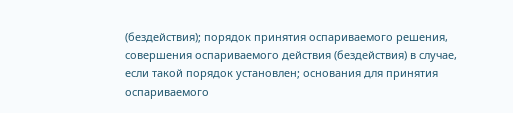(бездействия); порядок принятия оспариваемого решения, совершения оспариваемого действия (бездействия) в случае, если такой порядок установлен; основания для принятия оспариваемого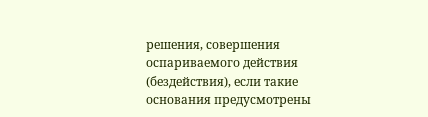решения, совершения оспариваемого действия (бездействия), если такие основания предусмотрены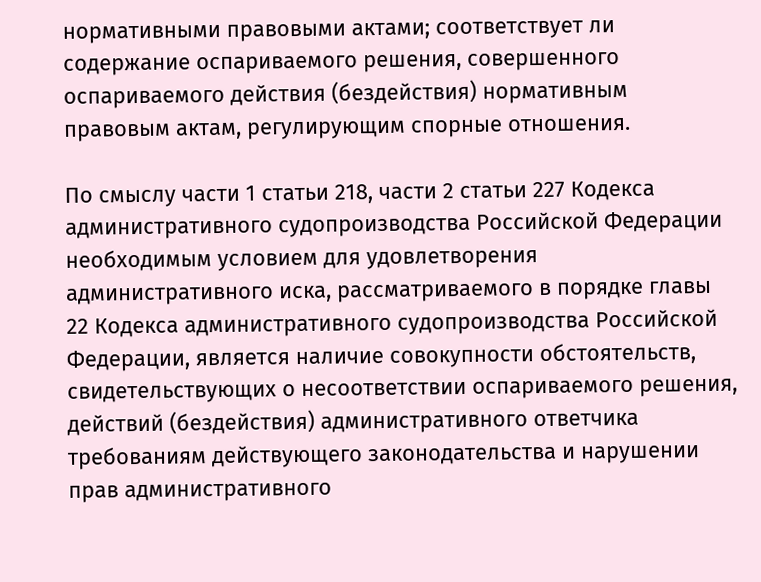нормативными правовыми актами; соответствует ли содержание оспариваемого решения, совершенного оспариваемого действия (бездействия) нормативным правовым актам, регулирующим спорные отношения.

По смыслу части 1 статьи 218, части 2 статьи 227 Кодекса административного судопроизводства Российской Федерации необходимым условием для удовлетворения административного иска, рассматриваемого в порядке главы 22 Кодекса административного судопроизводства Российской Федерации, является наличие совокупности обстоятельств, свидетельствующих о несоответствии оспариваемого решения, действий (бездействия) административного ответчика требованиям действующего законодательства и нарушении прав административного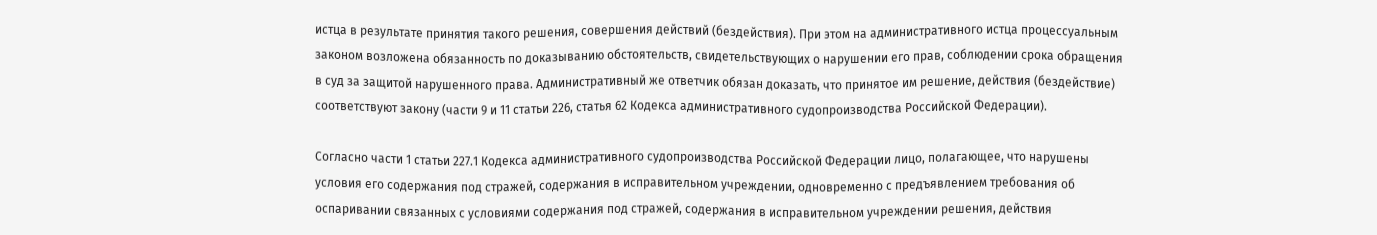истца в результате принятия такого решения, совершения действий (бездействия). При этом на административного истца процессуальным законом возложена обязанность по доказыванию обстоятельств, свидетельствующих о нарушении его прав, соблюдении срока обращения в суд за защитой нарушенного права. Административный же ответчик обязан доказать, что принятое им решение, действия (бездействие) соответствуют закону (части 9 и 11 статьи 226, статья 62 Кодекса административного судопроизводства Российской Федерации).

Согласно части 1 статьи 227.1 Кодекса административного судопроизводства Российской Федерации лицо, полагающее, что нарушены условия его содержания под стражей, содержания в исправительном учреждении, одновременно с предъявлением требования об оспаривании связанных с условиями содержания под стражей, содержания в исправительном учреждении решения, действия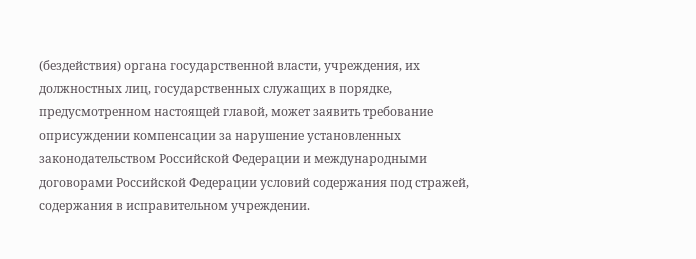(бездействия) органа государственной власти, учреждения, их должностных лиц, государственных служащих в порядке, предусмотренном настоящей главой, может заявить требование оприсуждении компенсации за нарушение установленных законодательством Российской Федерации и международными договорами Российской Федерации условий содержания под стражей, содержания в исправительном учреждении.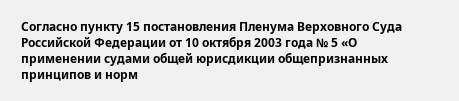Согласно пункту 15 постановления Пленума Верховного Суда Российской Федерации от 10 октября 2003 года № 5 «О применении судами общей юрисдикции общепризнанных принципов и норм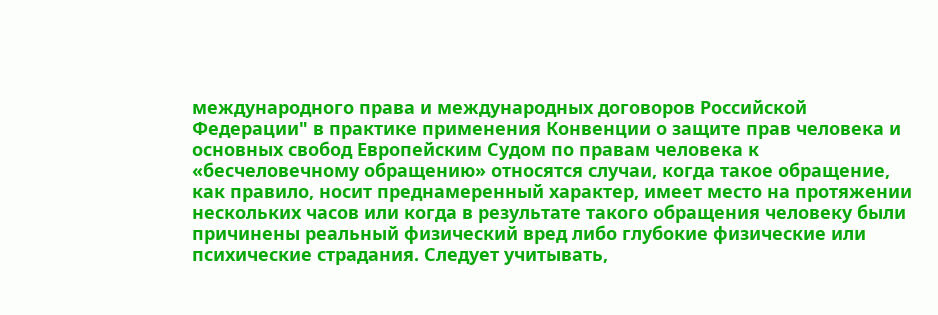международного права и международных договоров Российской Федерации" в практике применения Конвенции о защите прав человека и основных свобод Европейским Судом по правам человека к «бесчеловечному обращению» относятся случаи, когда такое обращение, как правило, носит преднамеренный характер, имеет место на протяжении нескольких часов или когда в результате такого обращения человеку были причинены реальный физический вред либо глубокие физические или психические страдания. Следует учитывать,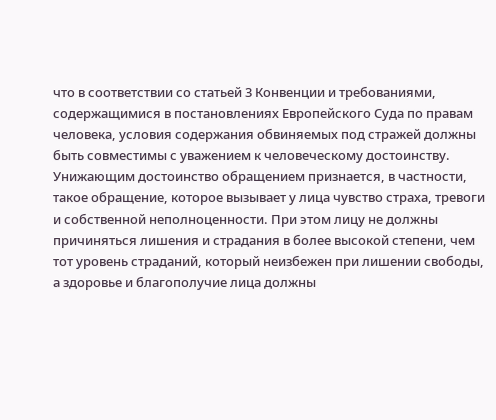что в соответствии со статьей 3 Конвенции и требованиями, содержащимися в постановлениях Европейского Суда по правам человека, условия содержания обвиняемых под стражей должны быть совместимы с уважением к человеческому достоинству. Унижающим достоинство обращением признается, в частности, такое обращение, которое вызывает у лица чувство страха, тревоги и собственной неполноценности. При этом лицу не должны причиняться лишения и страдания в более высокой степени, чем тот уровень страданий, который неизбежен при лишении свободы, а здоровье и благополучие лица должны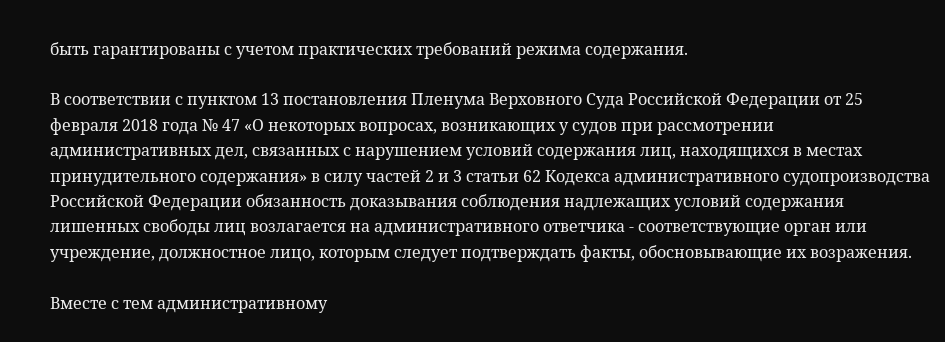быть гарантированы с учетом практических требований режима содержания.

В соответствии с пунктом 13 постановления Пленума Верховного Суда Российской Федерации от 25 февраля 2018 года № 47 «О некоторых вопросах, возникающих у судов при рассмотрении административных дел, связанных с нарушением условий содержания лиц, находящихся в местах принудительного содержания» в силу частей 2 и 3 статьи 62 Кодекса административного судопроизводства Российской Федерации обязанность доказывания соблюдения надлежащих условий содержания лишенных свободы лиц возлагается на административного ответчика - соответствующие орган или учреждение, должностное лицо, которым следует подтверждать факты, обосновывающие их возражения.

Вместе с тем административному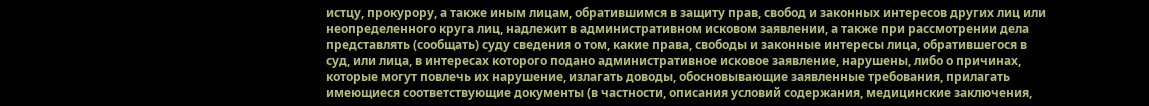истцу, прокурору, а также иным лицам, обратившимся в защиту прав, свобод и законных интересов других лиц или неопределенного круга лиц, надлежит в административном исковом заявлении, а также при рассмотрении дела представлять (сообщать) суду сведения о том, какие права, свободы и законные интересы лица, обратившегося в суд, или лица, в интересах которого подано административное исковое заявление, нарушены, либо о причинах, которые могут повлечь их нарушение, излагать доводы, обосновывающие заявленные требования, прилагать имеющиеся соответствующие документы (в частности, описания условий содержания, медицинские заключения,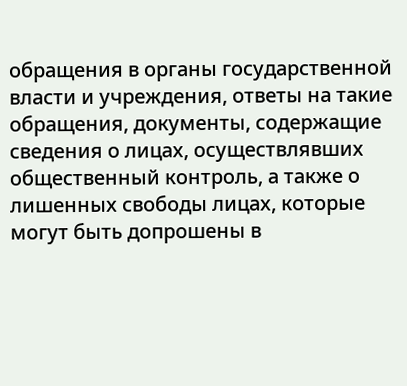обращения в органы государственной власти и учреждения, ответы на такие обращения, документы, содержащие сведения о лицах, осуществлявших общественный контроль, а также о лишенных свободы лицах, которые могут быть допрошены в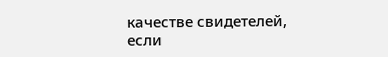качестве свидетелей, если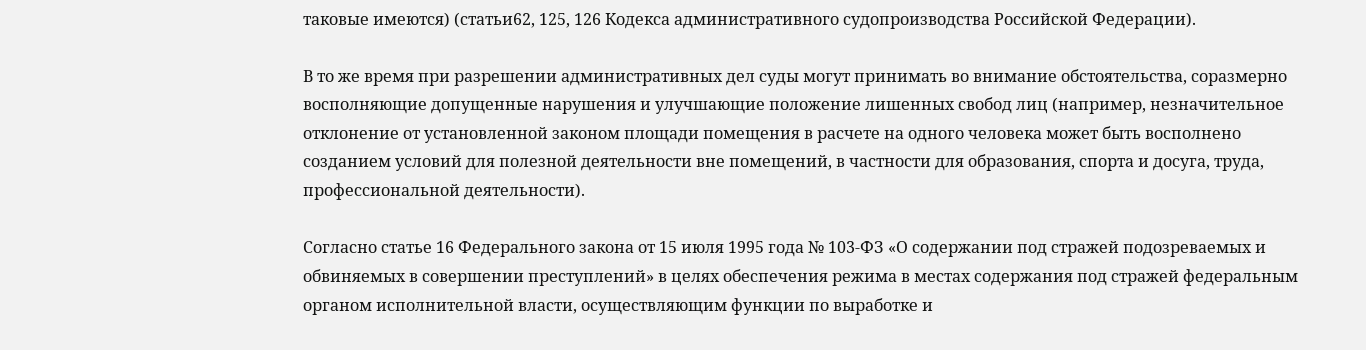таковые имеются) (статьи62, 125, 126 Кодекса административного судопроизводства Российской Федерации).

В то же время при разрешении административных дел суды могут принимать во внимание обстоятельства, соразмерно восполняющие допущенные нарушения и улучшающие положение лишенных свобод лиц (например, незначительное отклонение от установленной законом площади помещения в расчете на одного человека может быть восполнено созданием условий для полезной деятельности вне помещений, в частности для образования, спорта и досуга, труда, профессиональной деятельности).

Согласно статье 16 Федерального закона от 15 июля 1995 года № 103-ФЗ «О содержании под стражей подозреваемых и обвиняемых в совершении преступлений» в целях обеспечения режима в местах содержания под стражей федеральным органом исполнительной власти, осуществляющим функции по выработке и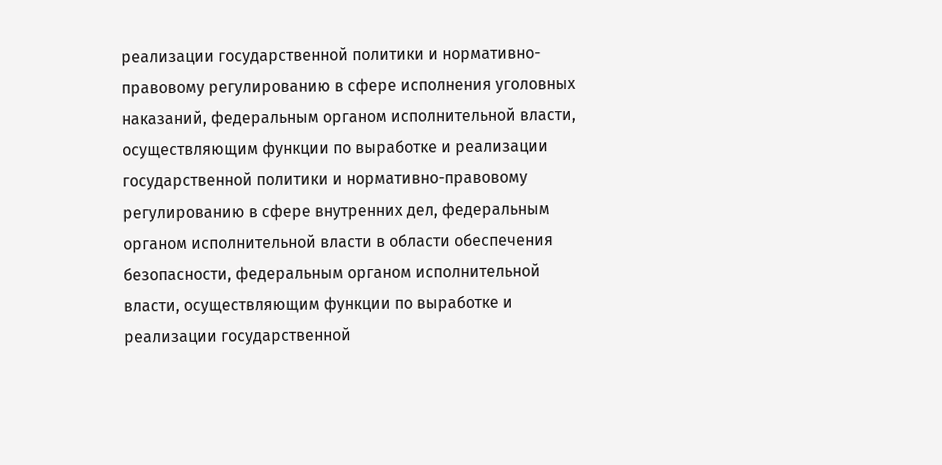реализации государственной политики и нормативно-правовому регулированию в сфере исполнения уголовных наказаний, федеральным органом исполнительной власти, осуществляющим функции по выработке и реализации государственной политики и нормативно-правовому регулированию в сфере внутренних дел, федеральным органом исполнительной власти в области обеспечения безопасности, федеральным органом исполнительной власти, осуществляющим функции по выработке и реализации государственной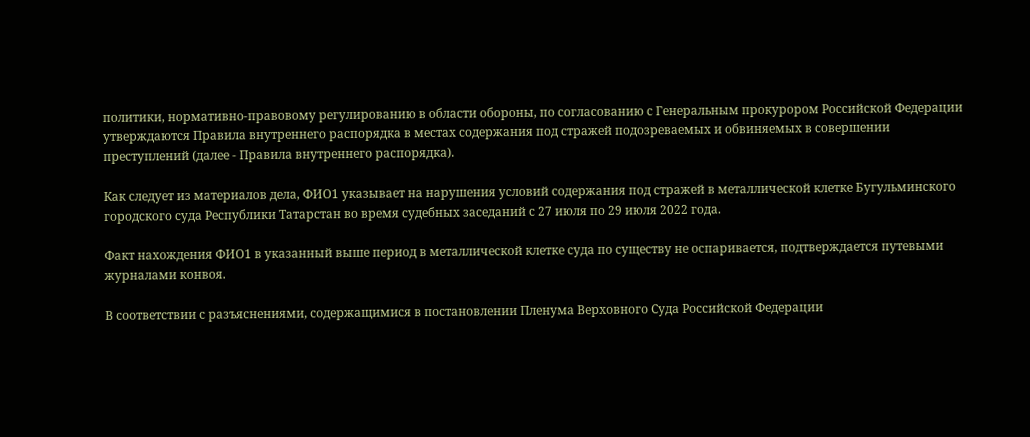политики, нормативно-правовому регулированию в области обороны, по согласованию с Генеральным прокурором Российской Федерации утверждаются Правила внутреннего распорядка в местах содержания под стражей подозреваемых и обвиняемых в совершении преступлений (далее - Правила внутреннего распорядка).

Как следует из материалов дела, ФИО1 указывает на нарушения условий содержания под стражей в металлической клетке Бугульминского городского суда Республики Татарстан во время судебных заседаний с 27 июля по 29 июля 2022 года.

Факт нахождения ФИО1 в указанный выше период в металлической клетке суда по существу не оспаривается, подтверждается путевыми журналами конвоя.

В соответствии с разъяснениями, содержащимися в постановлении Пленума Верховного Суда Российской Федерации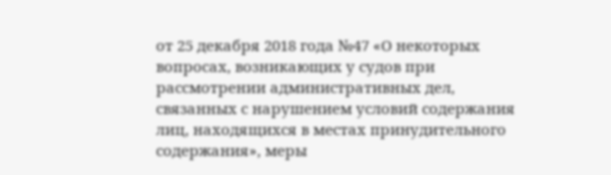от 25 декабря 2018 года №47 «О некоторых вопросах, возникающих у судов при рассмотрении административных дел, связанных с нарушением условий содержания лиц, находящихся в местах принудительного содержания», меры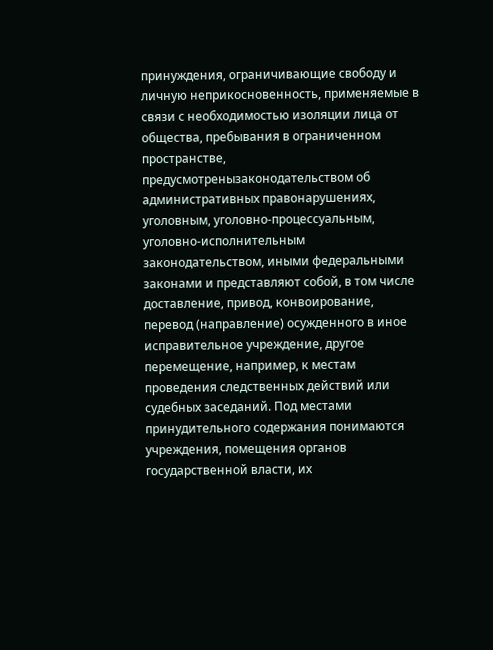принуждения, ограничивающие свободу и личную неприкосновенность, применяемые в связи с необходимостью изоляции лица от общества, пребывания в ограниченном пространстве, предусмотренызаконодательством об административных правонарушениях, уголовным, уголовно-процессуальным, уголовно-исполнительным законодательством, иными федеральными законами и представляют собой, в том числе доставление, привод, конвоирование, перевод (направление) осужденного в иное исправительное учреждение, другое перемещение, например, к местам проведения следственных действий или судебных заседаний. Под местами принудительного содержания понимаются учреждения, помещения органов государственной власти, их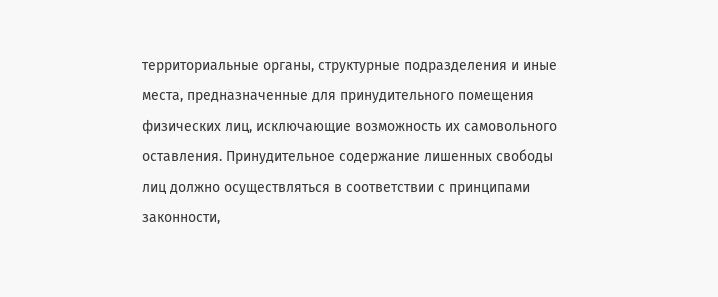территориальные органы, структурные подразделения и иные места, предназначенные для принудительного помещения физических лиц, исключающие возможность их самовольного оставления. Принудительное содержание лишенных свободы лиц должно осуществляться в соответствии с принципами законности,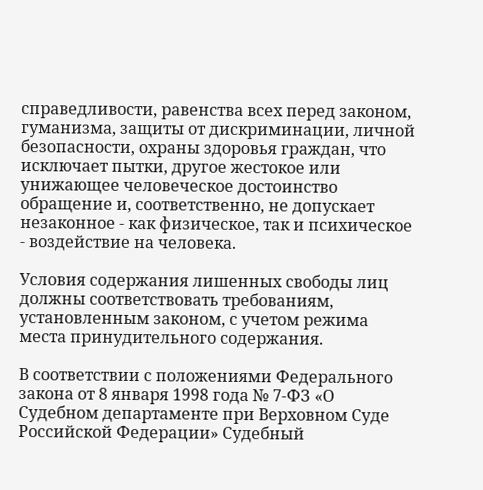справедливости, равенства всех перед законом, гуманизма, защиты от дискриминации, личной безопасности, охраны здоровья граждан, что исключает пытки, другое жестокое или унижающее человеческое достоинство обращение и, соответственно, не допускает незаконное - как физическое, так и психическое - воздействие на человека.

Условия содержания лишенных свободы лиц должны соответствовать требованиям, установленным законом, с учетом режима места принудительного содержания.

В соответствии с положениями Федерального закона от 8 января 1998 года № 7-ФЗ «О Судебном департаменте при Верховном Суде Российской Федерации» Судебный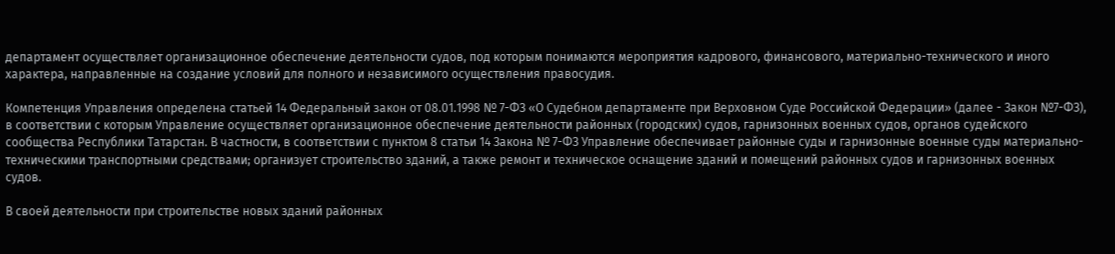департамент осуществляет организационное обеспечение деятельности судов, под которым понимаются мероприятия кадрового, финансового, материально-технического и иного характера, направленные на создание условий для полного и независимого осуществления правосудия.

Компетенция Управления определена статьей 14 Федеральный закон от 08.01.1998 № 7-ФЗ «О Судебном департаменте при Верховном Суде Российской Федерации» (далее - Закон №7-ФЗ), в соответствии с которым Управление осуществляет организационное обеспечение деятельности районных (городских) судов, гарнизонных военных судов, органов судейского сообщества Республики Татарстан. В частности, в соответствии с пунктом 8 статьи 14 Закона № 7-ФЗ Управление обеспечивает районные суды и гарнизонные военные суды материально-техническими транспортными средствами; организует строительство зданий, а также ремонт и техническое оснащение зданий и помещений районных судов и гарнизонных военных судов.

В своей деятельности при строительстве новых зданий районных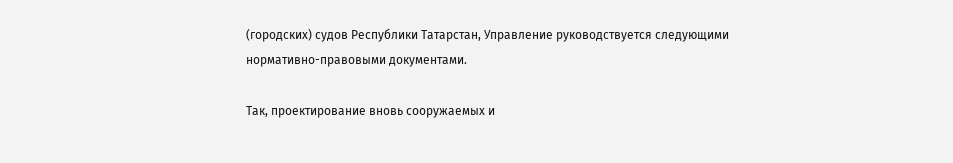(городских) судов Республики Татарстан, Управление руководствуется следующими нормативно-правовыми документами.

Так, проектирование вновь сооружаемых и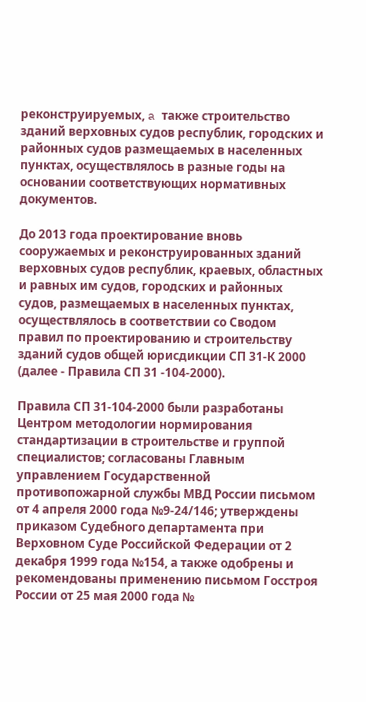реконструируемых, a также строительство зданий верховных судов республик, городских и районных судов размещаемых в населенных пунктах, осуществлялось в разные годы на основании соответствующих нормативных документов.

До 2013 года проектирование вновь сооружаемых и реконструированных зданий верховных судов республик, краевых, областных и равных им судов, городских и районных судов, размещаемых в населенных пунктах, осуществлялось в соответствии со Сводом правил по проектированию и строительству зданий судов общей юрисдикции СП 31-К 2000 (далее - Правила СП 31 -104-2000).

Правила СП 31-104-2000 были разработаны Центром методологии нормирования стандартизации в строительстве и группой специалистов; согласованы Главным управлением Государственной противопожарной службы МВД России письмом от 4 апреля 2000 года №9-24/146; утверждены приказом Судебного департамента при Верховном Суде Российской Федерации от 2 декабря 1999 года №154, а также одобрены и рекомендованы применению письмом Госстроя России от 25 мая 2000 года №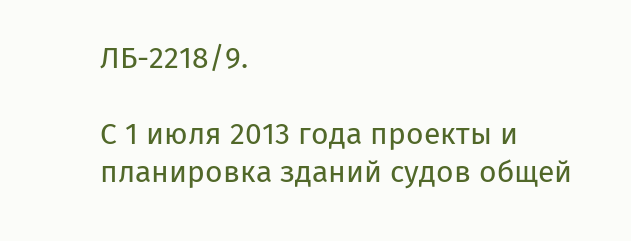ЛБ-2218/9.

С 1 июля 2013 года проекты и планировка зданий судов общей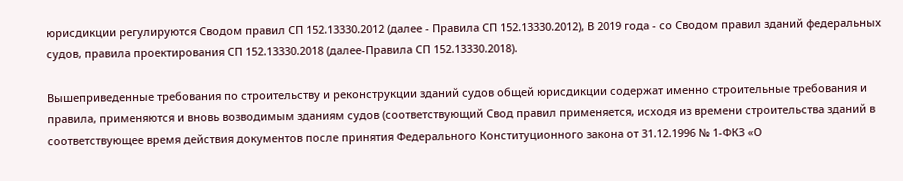юрисдикции регулируются Сводом правил СП 152.13330.2012 (далее - Правила СП 152.13330.2012), В 2019 года - со Сводом правил зданий федеральных судов, правила проектирования СП 152.13330.2018 (далее-Правила СП 152.13330.2018).

Вышеприведенные требования по строительству и реконструкции зданий судов общей юрисдикции содержат именно строительные требования и правила, применяются и вновь возводимым зданиям судов (соответствующий Свод правил применяется, исходя из времени строительства зданий в соответствующее время действия документов после принятия Федерального Конституционного закона от 31.12.1996 № 1-ФКЗ «О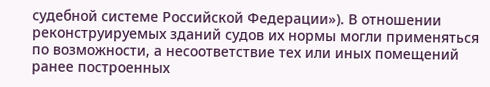судебной системе Российской Федерации»). В отношении реконструируемых зданий судов их нормы могли применяться по возможности, а несоответствие тех или иных помещений ранее построенных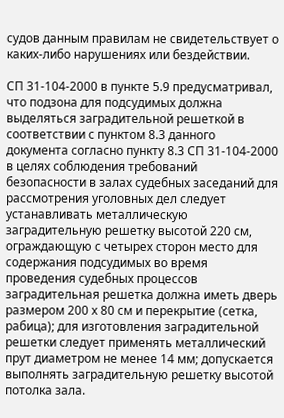судов данным правилам не свидетельствует о каких-либо нарушениях или бездействии.

СП 31-104-2000 в пункте 5.9 предусматривал, что подзона для подсудимых должна выделяться заградительной решеткой в соответствии с пунктом 8.3 данного документа согласно пункту 8.3 СП 31-104-2000 в целях соблюдения требований безопасности в залах судебных заседаний для рассмотрения уголовных дел следует устанавливать металлическую заградительную решетку высотой 220 см, ограждающую с четырех сторон место для содержания подсудимых во время проведения судебных процессов заградительная решетка должна иметь дверь размером 200 х 80 см и перекрытие (сетка, рабица); для изготовления заградительной решетки следует применять металлический прут диаметром не менее 14 мм; допускается выполнять заградительную решетку высотой потолка зала.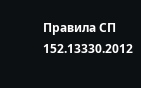Правила СП 152.13330.2012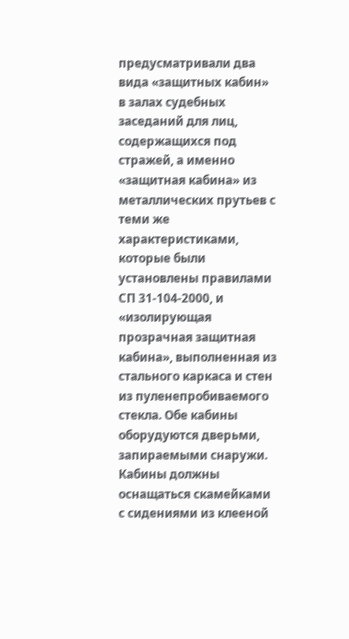предусматривали два вида «защитных кабин» в залах судебных заседаний для лиц, содержащихся под стражей, а именно «защитная кабина» из металлических прутьев с теми же характеристиками, которые были установлены правилами СП 31-104-2000, и «изолирующая прозрачная защитная кабина», выполненная из стального каркаса и стен из пуленепробиваемого стекла. Обе кабины оборудуются дверьми, запираемыми снаружи. Кабины должны оснащаться скамейками с сидениями из клееной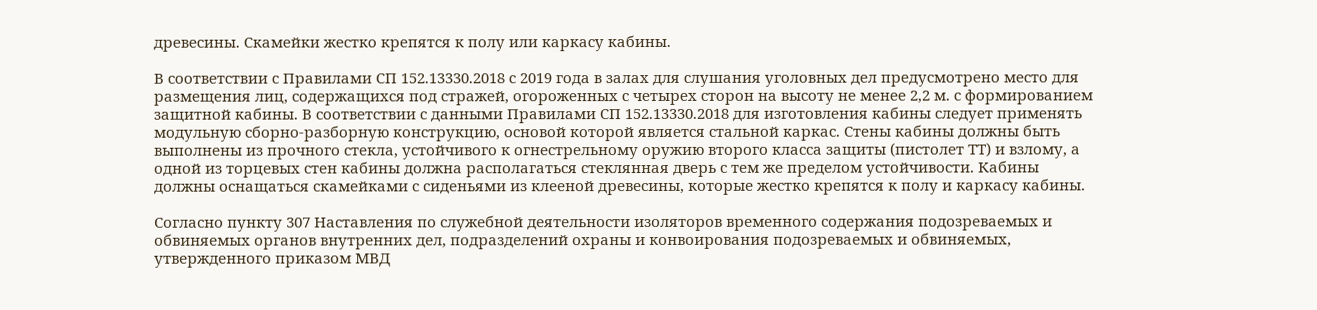древесины. Скамейки жестко крепятся к полу или каркасу кабины.

В соответствии с Правилами СП 152.13330.2018 с 2019 года в залах для слушания уголовных дел предусмотрено место для размещения лиц, содержащихся под стражей, огороженных с четырех сторон на высоту не менее 2,2 м. с формированием защитной кабины. В соответствии с данными Правилами СП 152.13330.2018 для изготовления кабины следует применять модульную сборно-разборную конструкцию, основой которой является стальной каркас. Стены кабины должны быть выполнены из прочного стекла, устойчивого к огнестрельному оружию второго класса защиты (пистолет ТТ) и взлому, а одной из торцевых стен кабины должна располагаться стеклянная дверь с тем же пределом устойчивости. Кабины должны оснащаться скамейками с сиденьями из клееной древесины, которые жестко крепятся к полу и каркасу кабины.

Согласно пункту 307 Наставления по служебной деятельности изоляторов временного содержания подозреваемых и обвиняемых органов внутренних дел, подразделений охраны и конвоирования подозреваемых и обвиняемых, утвержденного приказом МВД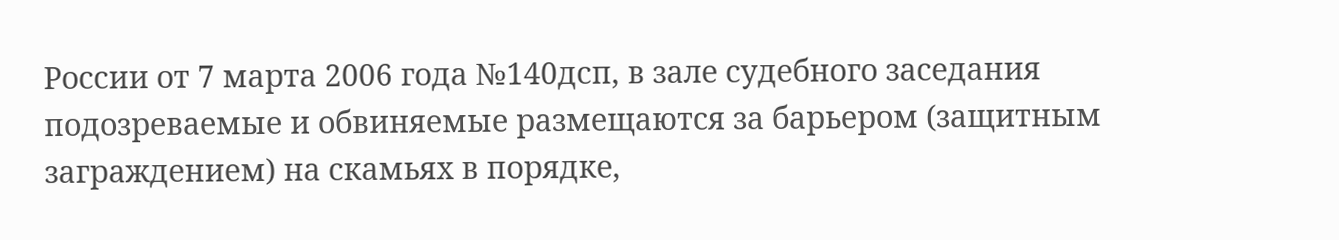России от 7 марта 2006 года №140дсп, в зале судебного заседания подозреваемые и обвиняемые размещаются за барьером (защитным заграждением) на скамьях в порядке,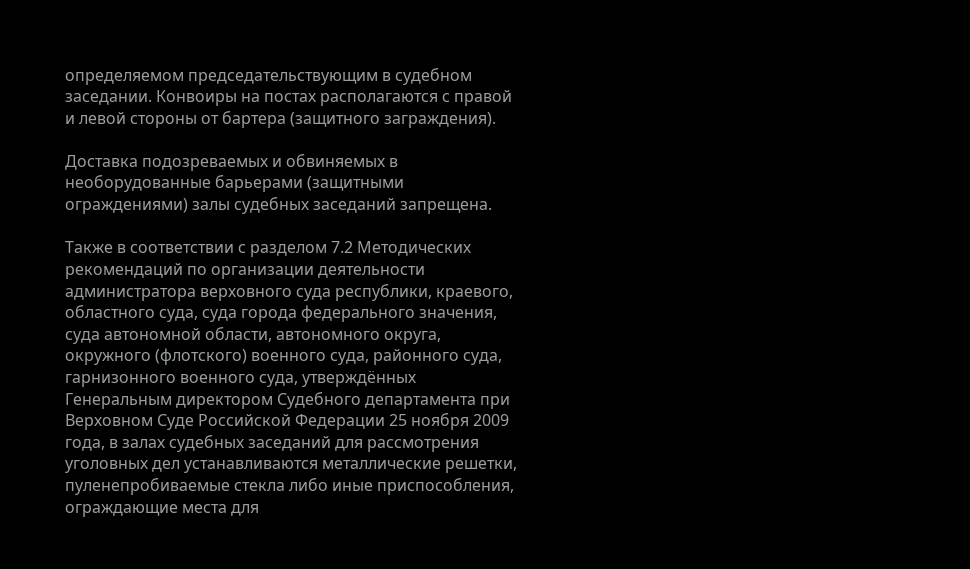определяемом председательствующим в судебном заседании. Конвоиры на постах располагаются с правой и левой стороны от бартера (защитного заграждения).

Доставка подозреваемых и обвиняемых в необорудованные барьерами (защитными ограждениями) залы судебных заседаний запрещена.

Также в соответствии с разделом 7.2 Методических рекомендаций по организации деятельности администратора верховного суда республики, краевого, областного суда, суда города федерального значения, суда автономной области, автономного округа, окружного (флотского) военного суда, районного суда, гарнизонного военного суда, утверждённых Генеральным директором Судебного департамента при Верховном Суде Российской Федерации 25 ноября 2009 года, в залах судебных заседаний для рассмотрения уголовных дел устанавливаются металлические решетки, пуленепробиваемые стекла либо иные приспособления, ограждающие места для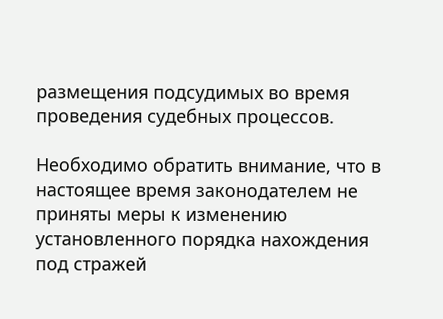размещения подсудимых во время проведения судебных процессов.

Необходимо обратить внимание, что в настоящее время законодателем не приняты меры к изменению установленного порядка нахождения под стражей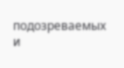подозреваемых и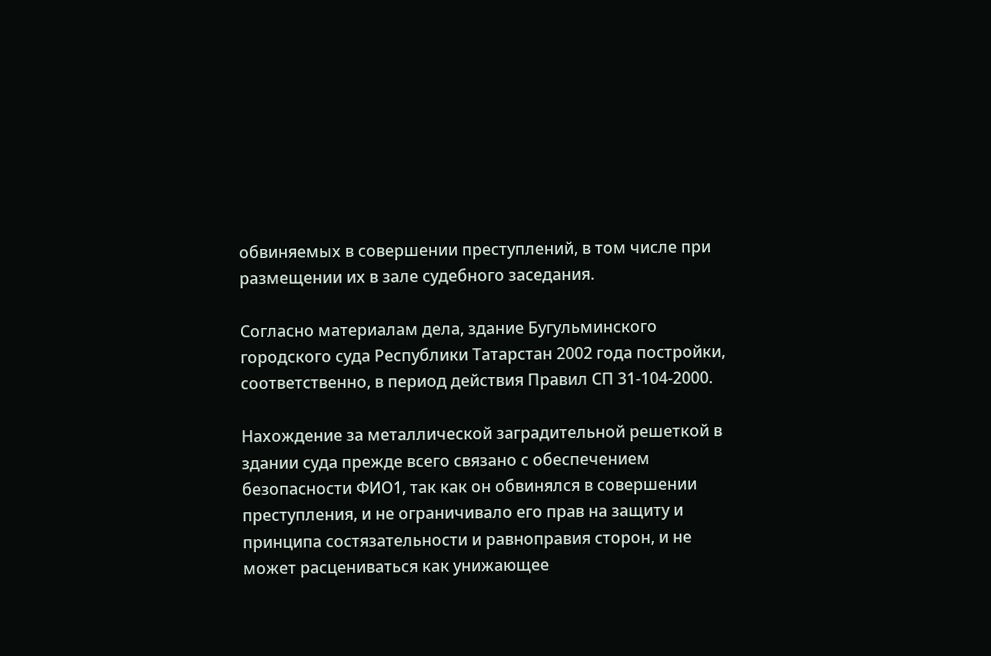обвиняемых в совершении преступлений, в том числе при размещении их в зале судебного заседания.

Согласно материалам дела, здание Бугульминского городского суда Республики Татарстан 2002 года постройки, соответственно, в период действия Правил СП 31-104-2000.

Нахождение за металлической заградительной решеткой в здании суда прежде всего связано с обеспечением безопасности ФИО1, так как он обвинялся в совершении преступления, и не ограничивало его прав на защиту и принципа состязательности и равноправия сторон, и не может расцениваться как унижающее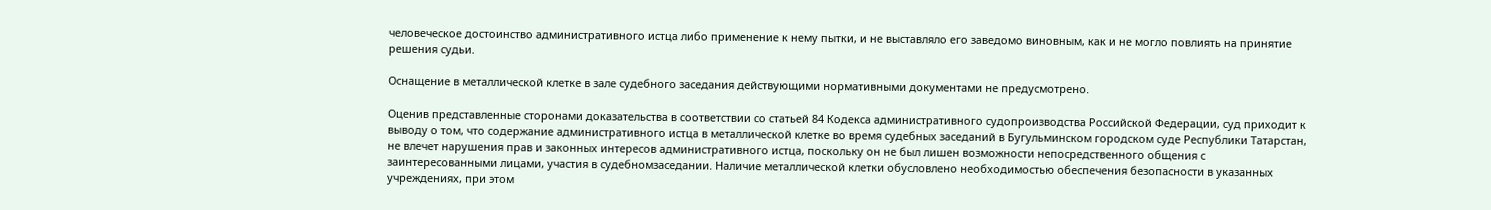человеческое достоинство административного истца либо применение к нему пытки, и не выставляло его заведомо виновным, как и не могло повлиять на принятие решения судьи.

Оснащение в металлической клетке в зале судебного заседания действующими нормативными документами не предусмотрено.

Оценив представленные сторонами доказательства в соответствии со статьей 84 Кодекса административного судопроизводства Российской Федерации, суд приходит к выводу о том, что содержание административного истца в металлической клетке во время судебных заседаний в Бугульминском городском суде Республики Татарстан, не влечет нарушения прав и законных интересов административного истца, поскольку он не был лишен возможности непосредственного общения с заинтересованными лицами, участия в судебномзаседании. Наличие металлической клетки обусловлено необходимостью обеспечения безопасности в указанных учреждениях, при этом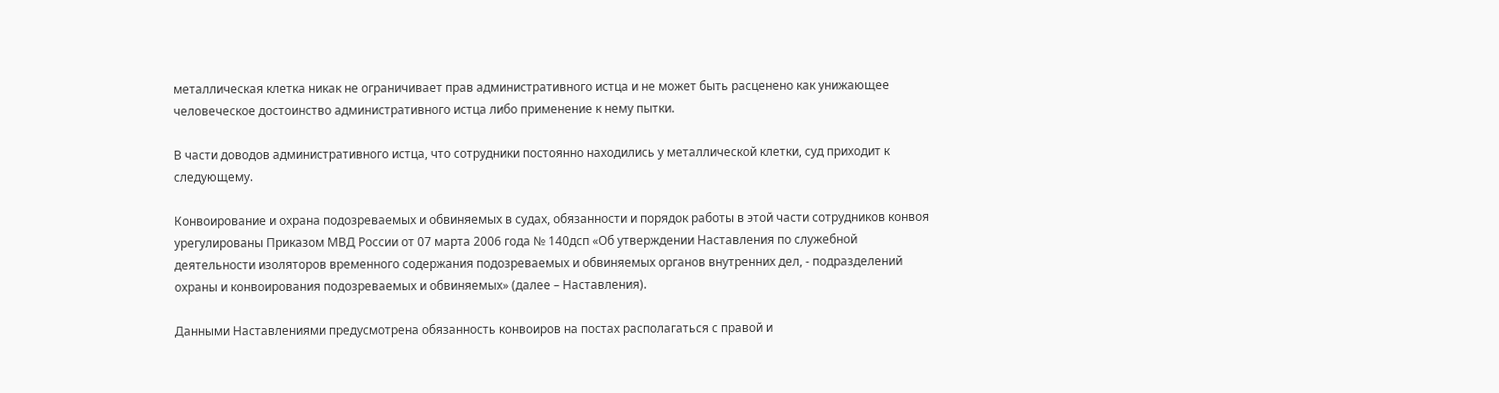металлическая клетка никак не ограничивает прав административного истца и не может быть расценено как унижающее человеческое достоинство административного истца либо применение к нему пытки.

В части доводов административного истца, что сотрудники постоянно находились у металлической клетки, суд приходит к следующему.

Конвоирование и охрана подозреваемых и обвиняемых в судах, обязанности и порядок работы в этой части сотрудников конвоя урегулированы Приказом МВД России от 07 марта 2006 года № 140дсп «Об утверждении Наставления по служебной деятельности изоляторов временного содержания подозреваемых и обвиняемых органов внутренних дел, - подразделений охраны и конвоирования подозреваемых и обвиняемых» (далее – Наставления).

Данными Наставлениями предусмотрена обязанность конвоиров на постах располагаться с правой и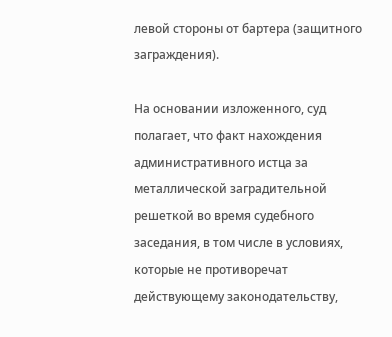левой стороны от бартера (защитного заграждения).

На основании изложенного, суд полагает, что факт нахождения административного истца за металлической заградительной решеткой во время судебного заседания, в том числе в условиях, которые не противоречат действующему законодательству,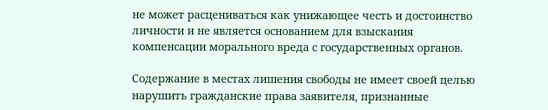не может расцениваться как унижающее честь и достоинство личности и не является основанием для взыскания компенсации морального вреда с государственных органов.

Содержание в местах лишения свободы не имеет своей целью нарушить гражданские права заявителя, признанные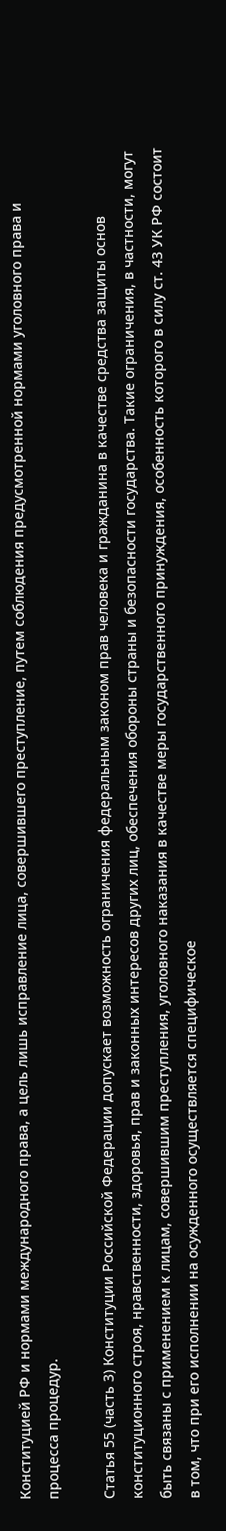Конституцией РФ и нормами международного права, а цель лишь исправление лица, совершившего преступление, путем соблюдения предусмотренной нормами уголовного права и процесса процедур.

Статья 55 (часть 3) Конституции Российской Федерации допускает возможность ограничения федеральным законом прав человека и гражданина в качестве средства защиты основ конституционного строя, нравственности, здоровья, прав и законных интересов других лиц, обеспечения обороны страны и безопасности государства. Такие ограничения, в частности, могут быть связаны с применением к лицам, совершившим преступления, уголовного наказания в качестве меры государственного принуждения, особенность которого в силу ст. 43 УК РФ состоит в том, что при его исполнении на осужденного осуществляется специфическое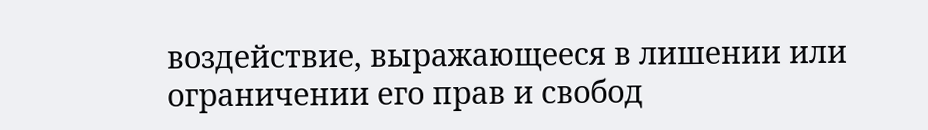воздействие, выражающееся в лишении или ограничении его прав и свобод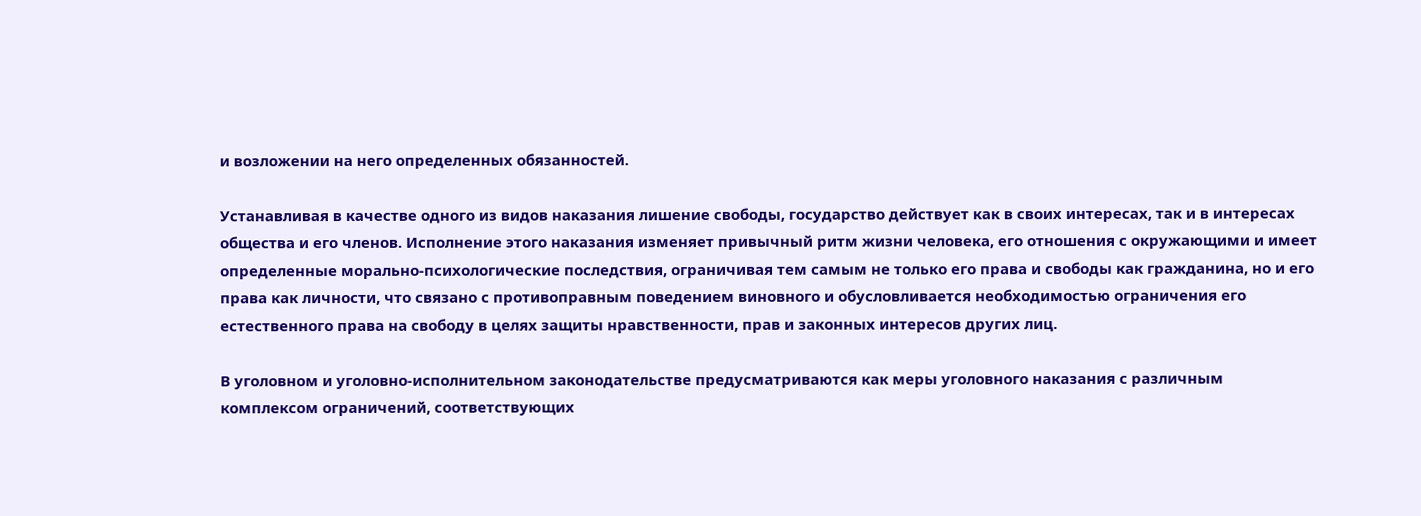и возложении на него определенных обязанностей.

Устанавливая в качестве одного из видов наказания лишение свободы, государство действует как в своих интересах, так и в интересах общества и его членов. Исполнение этого наказания изменяет привычный ритм жизни человека, его отношения с окружающими и имеет определенные морально-психологические последствия, ограничивая тем самым не только его права и свободы как гражданина, но и его права как личности, что связано с противоправным поведением виновного и обусловливается необходимостью ограничения его естественного права на свободу в целях защиты нравственности, прав и законных интересов других лиц.

В уголовном и уголовно-исполнительном законодательстве предусматриваются как меры уголовного наказания с различным комплексом ограничений, соответствующих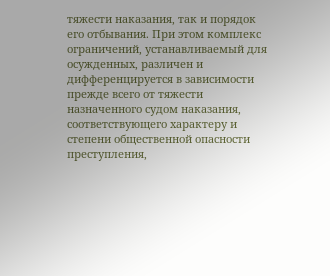тяжести наказания, так и порядок его отбывания. При этом комплекс ограничений, устанавливаемый для осужденных, различен и дифференцируется в зависимости прежде всего от тяжести назначенного судом наказания, соответствующего характеру и степени общественной опасности преступления,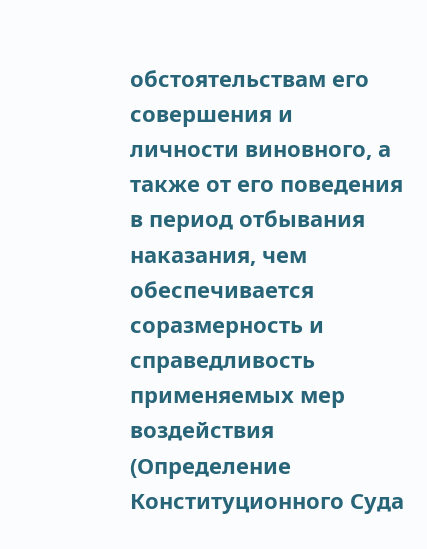обстоятельствам его совершения и личности виновного, а также от его поведения в период отбывания наказания, чем обеспечивается соразмерность и справедливость применяемых мер воздействия (Определение Конституционного Суда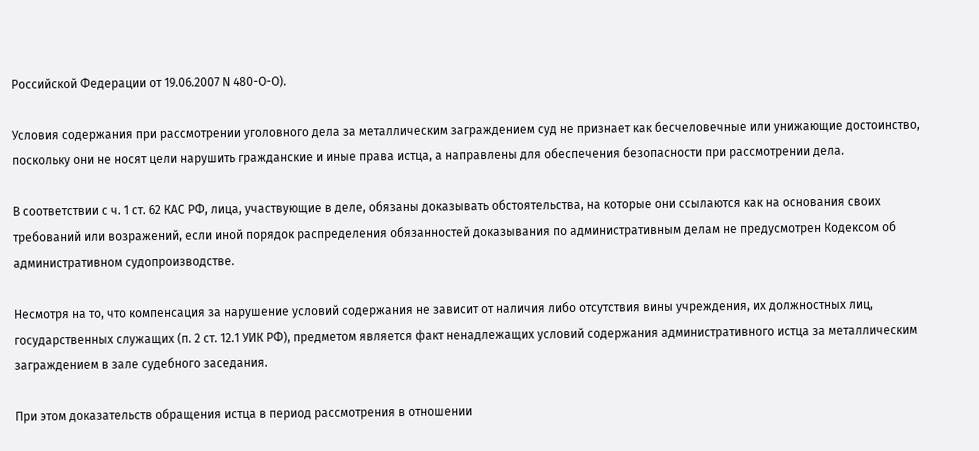Российской Федерации от 19.06.2007 N 480-О-О).

Условия содержания при рассмотрении уголовного дела за металлическим заграждением суд не признает как бесчеловечные или унижающие достоинство, поскольку они не носят цели нарушить гражданские и иные права истца, а направлены для обеспечения безопасности при рассмотрении дела.

В соответствии с ч. 1 ст. 62 КАС РФ, лица, участвующие в деле, обязаны доказывать обстоятельства, на которые они ссылаются как на основания своих требований или возражений, если иной порядок распределения обязанностей доказывания по административным делам не предусмотрен Кодексом об административном судопроизводстве.

Несмотря на то, что компенсация за нарушение условий содержания не зависит от наличия либо отсутствия вины учреждения, их должностных лиц, государственных служащих (п. 2 ст. 12.1 УИК РФ), предметом является факт ненадлежащих условий содержания административного истца за металлическим заграждением в зале судебного заседания.

При этом доказательств обращения истца в период рассмотрения в отношении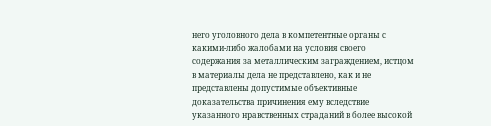него уголовного дела в компетентные органы с какими-либо жалобами на условия своего содержания за металлическим заграждением, истцом в материалы дела не представлено, как и не представлены допустимые объективные доказательства причинения ему вследствие указанного нравственных страданий в более высокой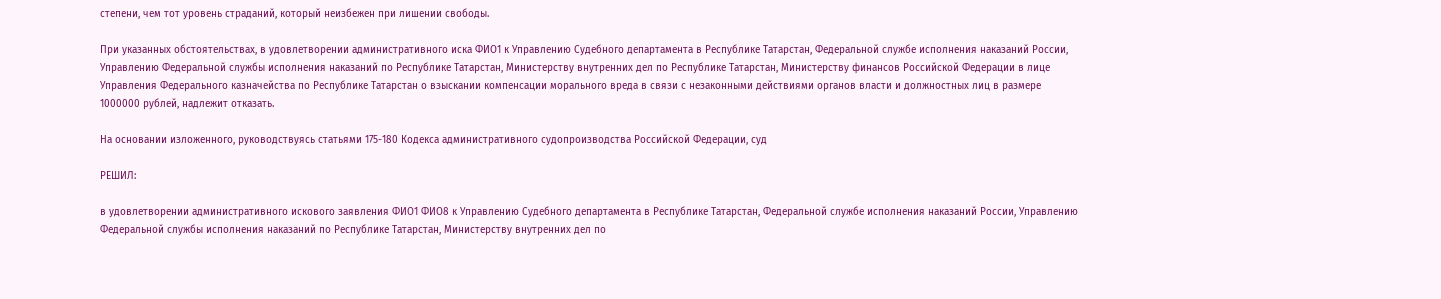степени, чем тот уровень страданий, который неизбежен при лишении свободы.

При указанных обстоятельствах, в удовлетворении административного иска ФИО1 к Управлению Судебного департамента в Республике Татарстан, Федеральной службе исполнения наказаний России, Управлению Федеральной службы исполнения наказаний по Республике Татарстан, Министерству внутренних дел по Республике Татарстан, Министерству финансов Российской Федерации в лице Управления Федерального казначейства по Республике Татарстан о взыскании компенсации морального вреда в связи с незаконными действиями органов власти и должностных лиц в размере 1000000 рублей, надлежит отказать.

На основании изложенного, руководствуясь статьями 175-180 Кодекса административного судопроизводства Российской Федерации, суд

РЕШИЛ:

в удовлетворении административного искового заявления ФИО1 ФИО8 к Управлению Судебного департамента в Республике Татарстан, Федеральной службе исполнения наказаний России, Управлению Федеральной службы исполнения наказаний по Республике Татарстан, Министерству внутренних дел по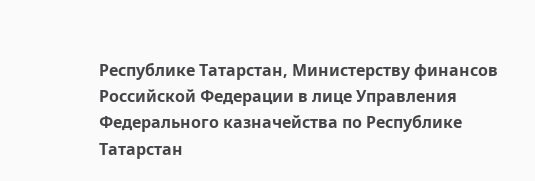Республике Татарстан, Министерству финансов Российской Федерации в лице Управления Федерального казначейства по Республике Татарстан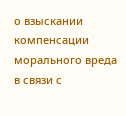о взыскании компенсации морального вреда в связи с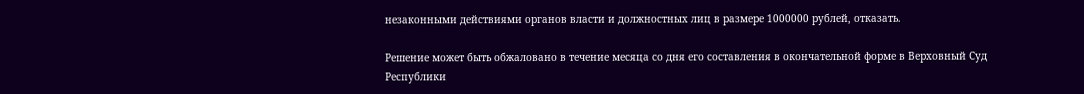незаконными действиями органов власти и должностных лиц в размере 1000000 рублей, отказать.

Решение может быть обжаловано в течение месяца со дня его составления в окончательной форме в Верховный Суд Республики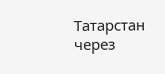Татарстан через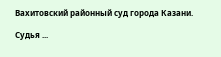Вахитовский районный суд города Казани.

Судья ...